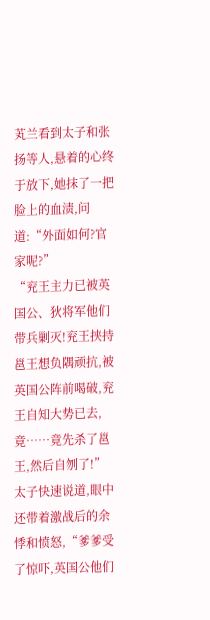芄兰看到太子和张扬等人,悬着的心终于放下,她抹了一把脸上的血渍,问道:“外面如何?官家呢?”
“兖王主力已被英国公、狄将军他们带兵剿灭!兖王挟持邕王想负隅顽抗,被英国公阵前喝破,兖王自知大势已去,竟……竟先杀了邕王,然后自刎了!”太子快速说道,眼中还带着激战后的余悸和愤怒,“爹爹受了惊吓,英国公他们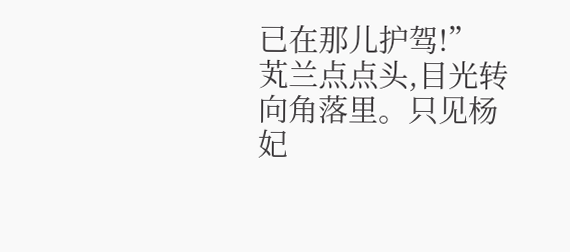已在那儿护驾!”
芄兰点点头,目光转向角落里。只见杨妃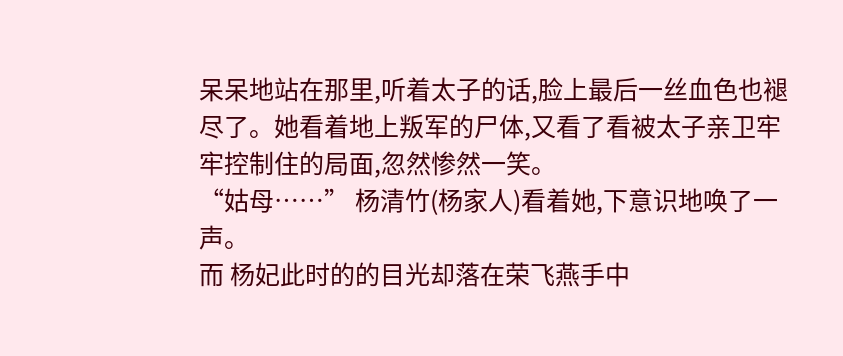呆呆地站在那里,听着太子的话,脸上最后一丝血色也褪尽了。她看着地上叛军的尸体,又看了看被太子亲卫牢牢控制住的局面,忽然惨然一笑。
“姑母……” 杨清竹(杨家人)看着她,下意识地唤了一声。
而 杨妃此时的的目光却落在荣飞燕手中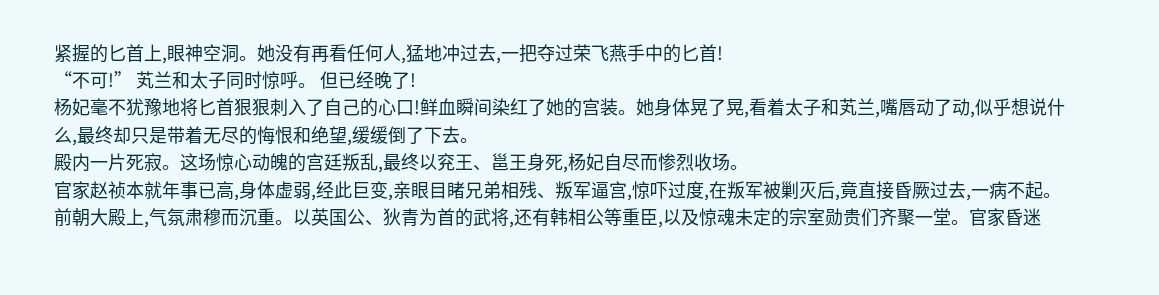紧握的匕首上,眼神空洞。她没有再看任何人,猛地冲过去,一把夺过荣飞燕手中的匕首!
“不可!” 芄兰和太子同时惊呼。 但已经晚了!
杨妃毫不犹豫地将匕首狠狠刺入了自己的心口!鲜血瞬间染红了她的宫装。她身体晃了晃,看着太子和芄兰,嘴唇动了动,似乎想说什么,最终却只是带着无尽的悔恨和绝望,缓缓倒了下去。
殿内一片死寂。这场惊心动魄的宫廷叛乱,最终以兖王、邕王身死,杨妃自尽而惨烈收场。
官家赵祯本就年事已高,身体虚弱,经此巨变,亲眼目睹兄弟相残、叛军逼宫,惊吓过度,在叛军被剿灭后,竟直接昏厥过去,一病不起。
前朝大殿上,气氛肃穆而沉重。以英国公、狄青为首的武将,还有韩相公等重臣,以及惊魂未定的宗室勋贵们齐聚一堂。官家昏迷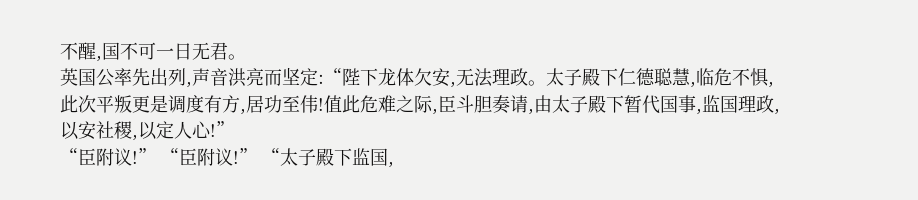不醒,国不可一日无君。
英国公率先出列,声音洪亮而坚定:“陛下龙体欠安,无法理政。太子殿下仁德聪慧,临危不惧,此次平叛更是调度有方,居功至伟!值此危难之际,臣斗胆奏请,由太子殿下暂代国事,监国理政,以安社稷,以定人心!”
“臣附议!” “臣附议!” “太子殿下监国,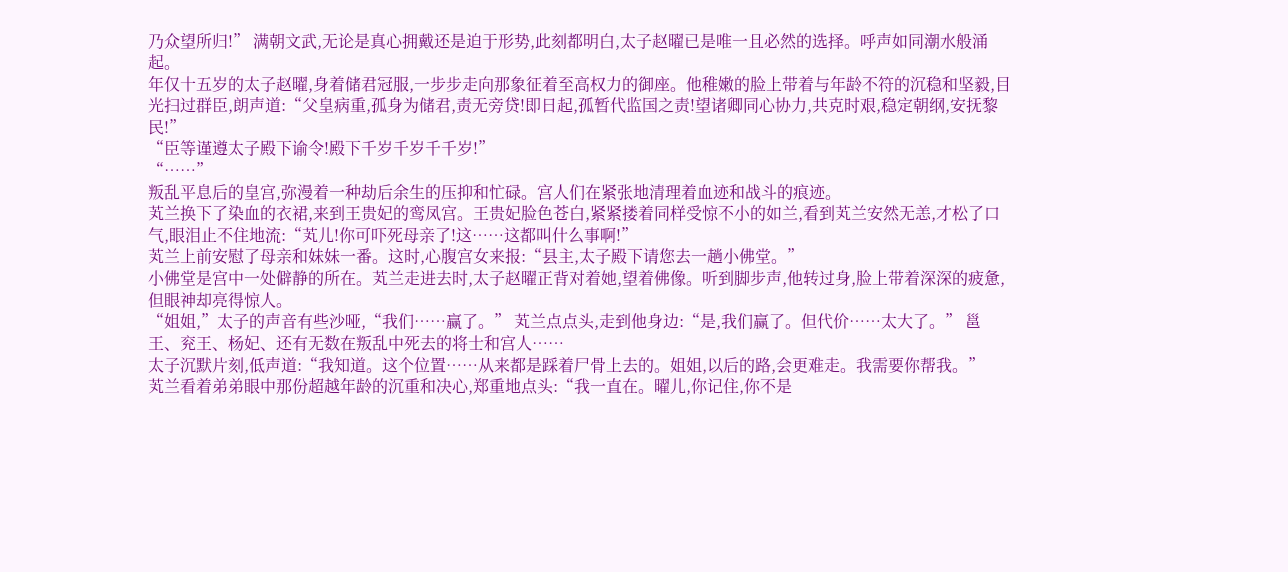乃众望所归!” 满朝文武,无论是真心拥戴还是迫于形势,此刻都明白,太子赵曜已是唯一且必然的选择。呼声如同潮水般涌起。
年仅十五岁的太子赵曜,身着储君冠服,一步步走向那象征着至高权力的御座。他稚嫩的脸上带着与年龄不符的沉稳和坚毅,目光扫过群臣,朗声道:“父皇病重,孤身为储君,责无旁贷!即日起,孤暂代监国之责!望诸卿同心协力,共克时艰,稳定朝纲,安抚黎民!”
“臣等谨遵太子殿下谕令!殿下千岁千岁千千岁!”
“……”
叛乱平息后的皇宫,弥漫着一种劫后余生的压抑和忙碌。宫人们在紧张地清理着血迹和战斗的痕迹。
芄兰换下了染血的衣裙,来到王贵妃的鸾凤宫。王贵妃脸色苍白,紧紧搂着同样受惊不小的如兰,看到芄兰安然无恙,才松了口气,眼泪止不住地流:“芄儿!你可吓死母亲了!这……这都叫什么事啊!”
芄兰上前安慰了母亲和妹妹一番。这时,心腹宫女来报:“县主,太子殿下请您去一趟小佛堂。”
小佛堂是宫中一处僻静的所在。芄兰走进去时,太子赵曜正背对着她,望着佛像。听到脚步声,他转过身,脸上带着深深的疲惫,但眼神却亮得惊人。
“姐姐,”太子的声音有些沙哑,“我们……赢了。” 芄兰点点头,走到他身边:“是,我们赢了。但代价……太大了。” 邕王、兖王、杨妃、还有无数在叛乱中死去的将士和宫人……
太子沉默片刻,低声道:“我知道。这个位置……从来都是踩着尸骨上去的。姐姐,以后的路,会更难走。我需要你帮我。”
芄兰看着弟弟眼中那份超越年龄的沉重和决心,郑重地点头:“我一直在。曜儿,你记住,你不是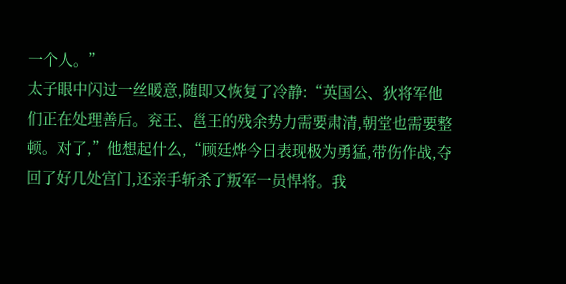一个人。”
太子眼中闪过一丝暖意,随即又恢复了冷静:“英国公、狄将军他们正在处理善后。兖王、邕王的残余势力需要肃清,朝堂也需要整顿。对了,”他想起什么,“顾廷烨今日表现极为勇猛,带伤作战,夺回了好几处宫门,还亲手斩杀了叛军一员悍将。我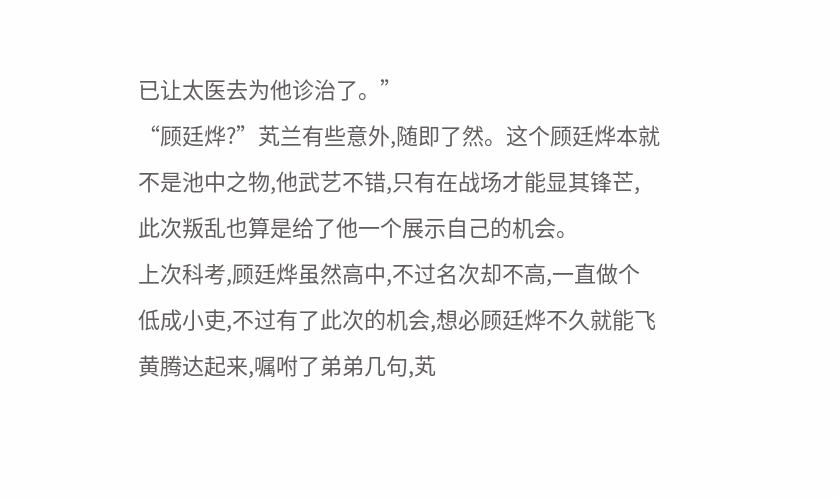已让太医去为他诊治了。”
“顾廷烨?”芄兰有些意外,随即了然。这个顾廷烨本就不是池中之物,他武艺不错,只有在战场才能显其锋芒,此次叛乱也算是给了他一个展示自己的机会。
上次科考,顾廷烨虽然高中,不过名次却不高,一直做个低成小吏,不过有了此次的机会,想必顾廷烨不久就能飞黄腾达起来,嘱咐了弟弟几句,芄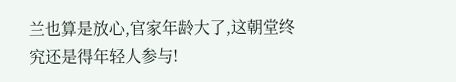兰也算是放心,官家年龄大了,这朝堂终究还是得年轻人参与!